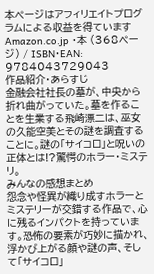本ページはアフィリエイトプログラムによる収益を得ています
Amazon.co.jp ・本 (368ページ) / ISBN・EAN: 9784043729043
作品紹介・あらすじ
金融会社社長の墓が、中央から折れ曲がっていた。墓を作ることを生業する飛崎漂二は、巫女の久能空美とその謎を調査することに。謎の「サイコロ」と呪いの正体とは!?驚愕のホラー・ミステリ。
みんなの感想まとめ
怨念や怪異が織り成すホラーとミステリーが交錯する作品で、心に残るインパクトを持っています。恐怖の要素が巧妙に描かれ、浮かび上がる顔や謎の声、そして「サイコロ」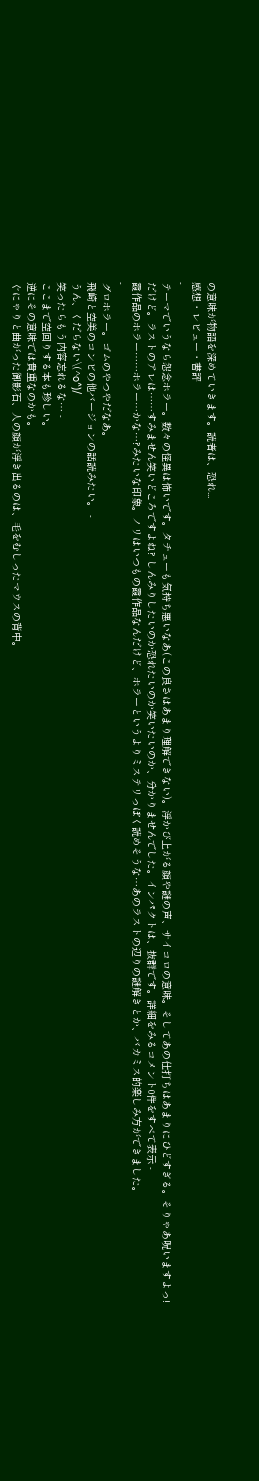の意味が物語を深めていきます。読者は、恐れ...
感想・レビュー・書評
-
テーマでいうなら怨念ホラー。数々の怪異は怖いです。タチューも気持ち悪いなあ(この良さはあまり理解できない)。浮かび上がる顔や謎の声、サイコロの意味。そしてあの仕打ちはあまりにひどすぎる。そりゃあ呪いますよっ!
だけど。ラストのアレは……すみません笑いどころですよね? しんみりしたいのか恐れたいのか笑いたいのか、分かりませんでした。インパクトは、抜群です。詳細をみるコメント0件をすべて表示 -
霞作品のホラー……ホラー…かな…?みたいな印象。ノリはいつもの霞作品なんだけど、ホラーというよりミステリっぽく読めそうな…あのラストの辺りの謎解きとか、バカミス的楽しみ方ができました。
-
グロホラー。ゴムのやつやだなあ。
飛崎と空美のコンビの他バージョンの話読みたい。 -
うん、くだらない\(^o^)/
笑ったらもう内容忘れるな… -
ここまで空回りする本も珍しい。
逆にその意味では貴重なのかも。
ぐにゃりと曲がった御影石、人の顔が浮き出るのは、毛をむしったマウスの背中。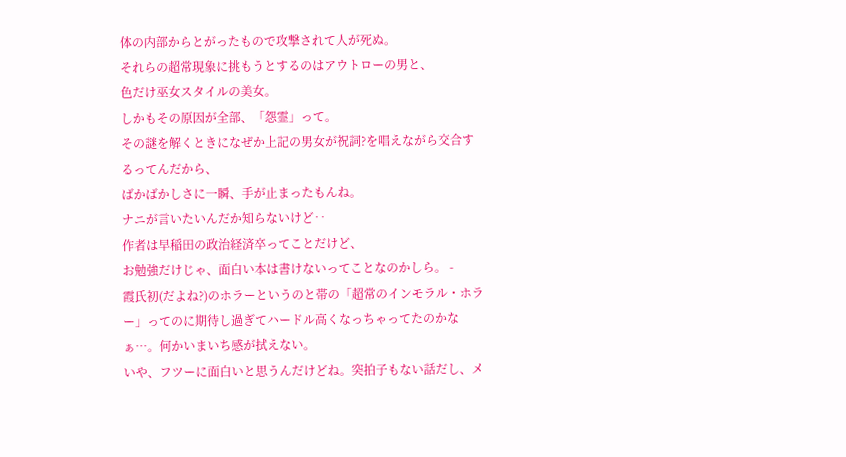体の内部からとがったもので攻撃されて人が死ぬ。
それらの超常現象に挑もうとするのはアウトローの男と、
色だけ巫女スタイルの美女。
しかもその原因が全部、「怨霊」って。
その謎を解くときになぜか上記の男女が祝詞?を唱えながら交合するってんだから、
ばかばかしさに一瞬、手が止まったもんね。
ナニが言いたいんだか知らないけど‥
作者は早稲田の政治経済卒ってことだけど、
お勉強だけじゃ、面白い本は書けないってことなのかしら。 -
霞氏初(だよね?)のホラーというのと帯の「超常のインモラル・ホラー」ってのに期待し過ぎてハードル高くなっちゃってたのかなぁ…。何かいまいち感が拭えない。
いや、フツーに面白いと思うんだけどね。突拍子もない話だし、メ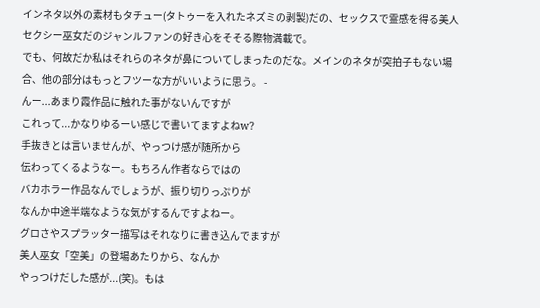インネタ以外の素材もタチュー(タトゥーを入れたネズミの剥製)だの、セックスで霊感を得る美人セクシー巫女だのジャンルファンの好き心をそそる際物満載で。
でも、何故だか私はそれらのネタが鼻についてしまったのだな。メインのネタが突拍子もない場合、他の部分はもっとフツーな方がいいように思う。 -
んー...あまり霞作品に触れた事がないんですが
これって...かなりゆるーい感じで書いてますよねw?
手抜きとは言いませんが、やっつけ感が随所から
伝わってくるようなー。もちろん作者ならではの
バカホラー作品なんでしょうが、振り切りっぷりが
なんか中途半端なような気がするんですよねー。
グロさやスプラッター描写はそれなりに書き込んでますが
美人巫女「空美」の登場あたりから、なんか
やっつけだした感が...(笑)。もは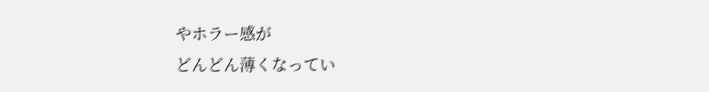やホラー感が
どんどん薄くなってい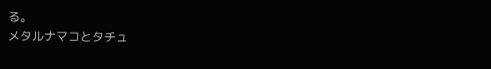る。
メタルナマコとタチュ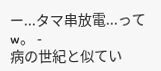ー...タマ串放電...ってw。 -
病の世紀と似てい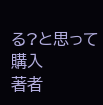る?と思って購入
著者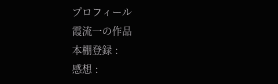プロフィール
霞流一の作品
本棚登録 :
感想 :